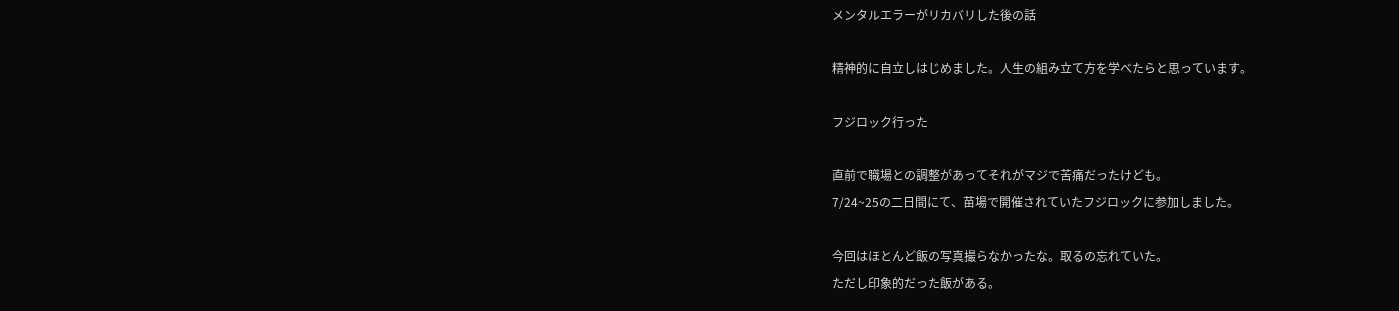メンタルエラーがリカバリした後の話

精神的に自立しはじめました。人生の組み立て方を学べたらと思っています。

フジロック行った

直前で職場との調整があってそれがマジで苦痛だったけども。
7/24~25の二日間にて、苗場で開催されていたフジロックに参加しました。

今回はほとんど飯の写真撮らなかったな。取るの忘れていた。
ただし印象的だった飯がある。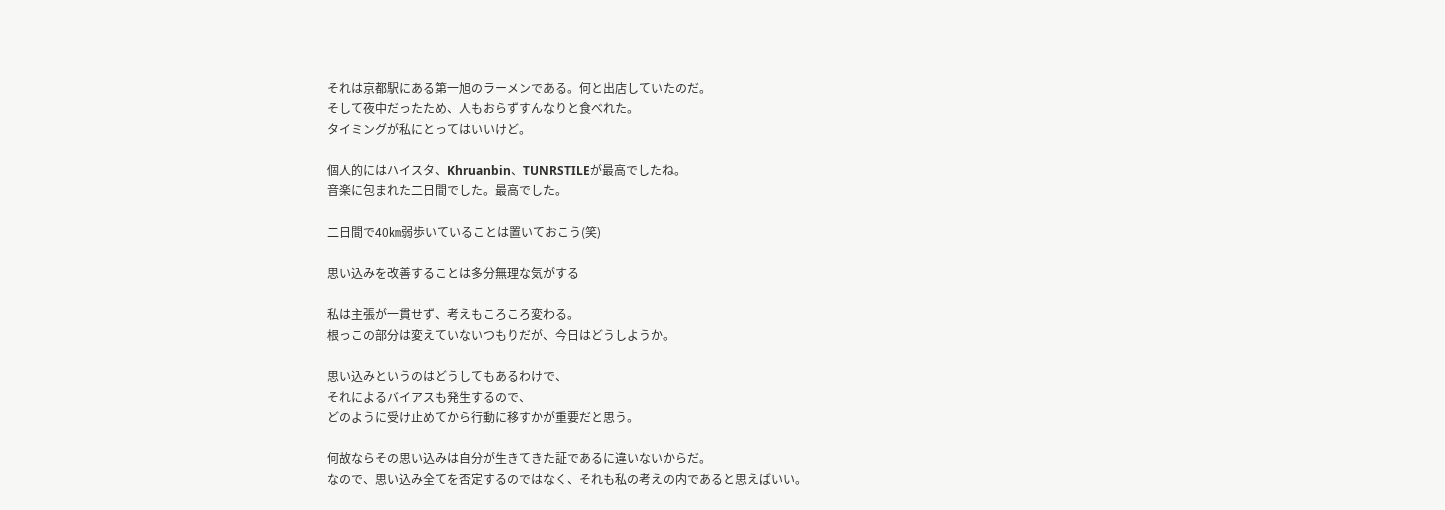それは京都駅にある第一旭のラーメンである。何と出店していたのだ。
そして夜中だったため、人もおらずすんなりと食べれた。
タイミングが私にとってはいいけど。

個人的にはハイスタ、Khruanbin、TUNRSTILEが最高でしたね。
音楽に包まれた二日間でした。最高でした。

二日間で40㎞弱歩いていることは置いておこう(笑)

思い込みを改善することは多分無理な気がする

私は主張が一貫せず、考えもころころ変わる。
根っこの部分は変えていないつもりだが、今日はどうしようか。

思い込みというのはどうしてもあるわけで、
それによるバイアスも発生するので、
どのように受け止めてから行動に移すかが重要だと思う。

何故ならその思い込みは自分が生きてきた証であるに違いないからだ。
なので、思い込み全てを否定するのではなく、それも私の考えの内であると思えばいい。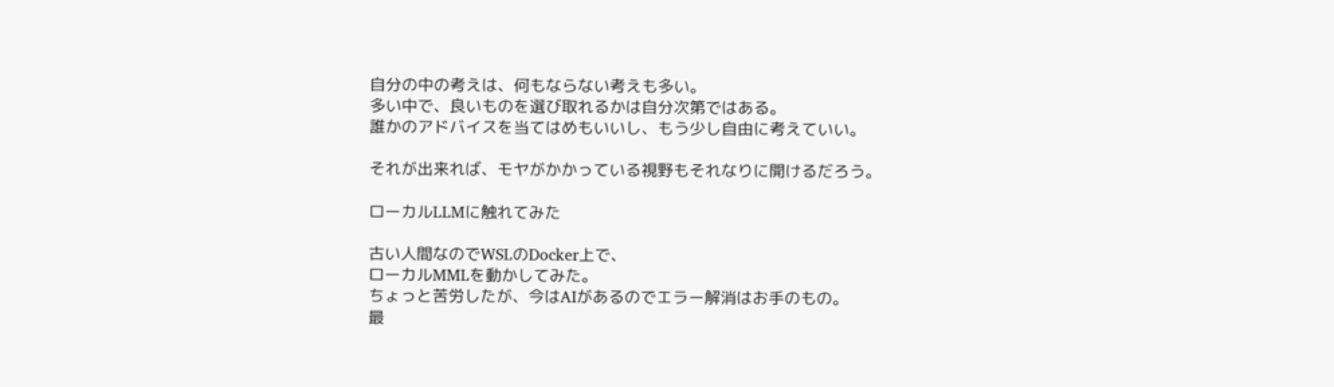自分の中の考えは、何もならない考えも多い。
多い中で、良いものを選び取れるかは自分次第ではある。
誰かのアドバイスを当てはめもいいし、もう少し自由に考えていい。

それが出来れば、モヤがかかっている視野もそれなりに開けるだろう。

ローカルLLMに触れてみた

古い人間なのでWSLのDocker上で、
ローカルMMLを動かしてみた。
ちょっと苦労したが、今はAIがあるのでエラー解消はお手のもの。
最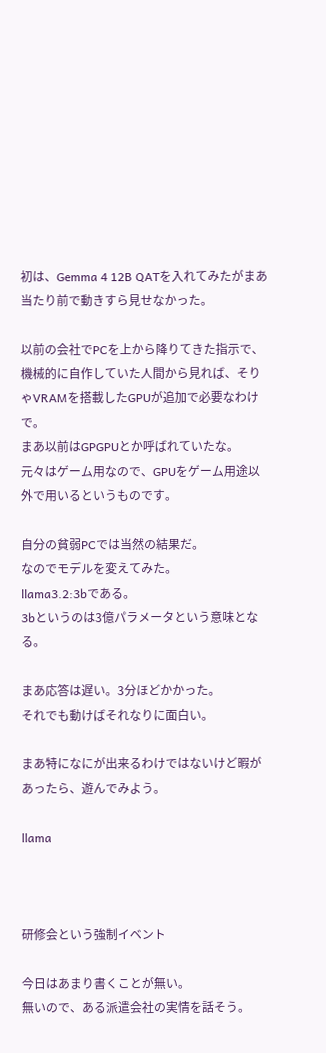初は、Gemma 4 12B QATを入れてみたがまあ当たり前で動きすら見せなかった。

以前の会社でPCを上から降りてきた指示で、
機械的に自作していた人間から見れば、そりゃVRAMを搭載したGPUが追加で必要なわけで。
まあ以前はGPGPUとか呼ばれていたな。
元々はゲーム用なので、GPUをゲーム用途以外で用いるというものです。

自分の貧弱PCでは当然の結果だ。
なのでモデルを変えてみた。
llama3.2:3bである。
3bというのは3億パラメータという意味となる。

まあ応答は遅い。3分ほどかかった。
それでも動けばそれなりに面白い。

まあ特になにが出来るわけではないけど暇があったら、遊んでみよう。

llama



研修会という強制イベント

今日はあまり書くことが無い。
無いので、ある派遣会社の実情を話そう。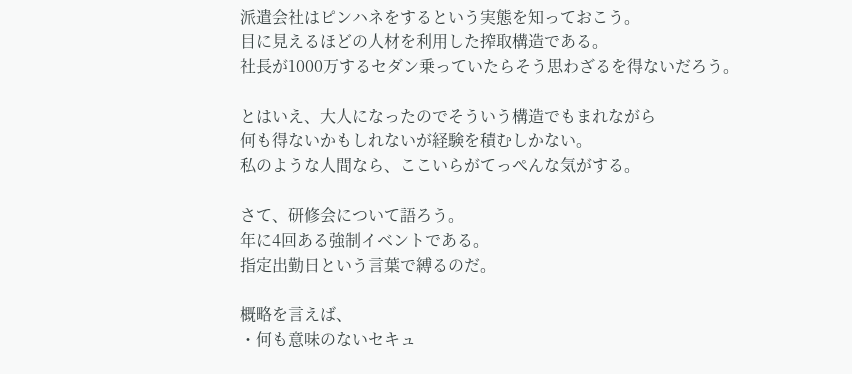派遣会社はピンハネをするという実態を知っておこう。
目に見えるほどの人材を利用した搾取構造である。
社長が1000万するセダン乗っていたらそう思わざるを得ないだろう。

とはいえ、大人になったのでそういう構造でもまれながら
何も得ないかもしれないが経験を積むしかない。
私のような人間なら、ここいらがてっぺんな気がする。

さて、研修会について語ろう。
年に4回ある強制イベントである。
指定出勤日という言葉で縛るのだ。

概略を言えば、
・何も意味のないセキュ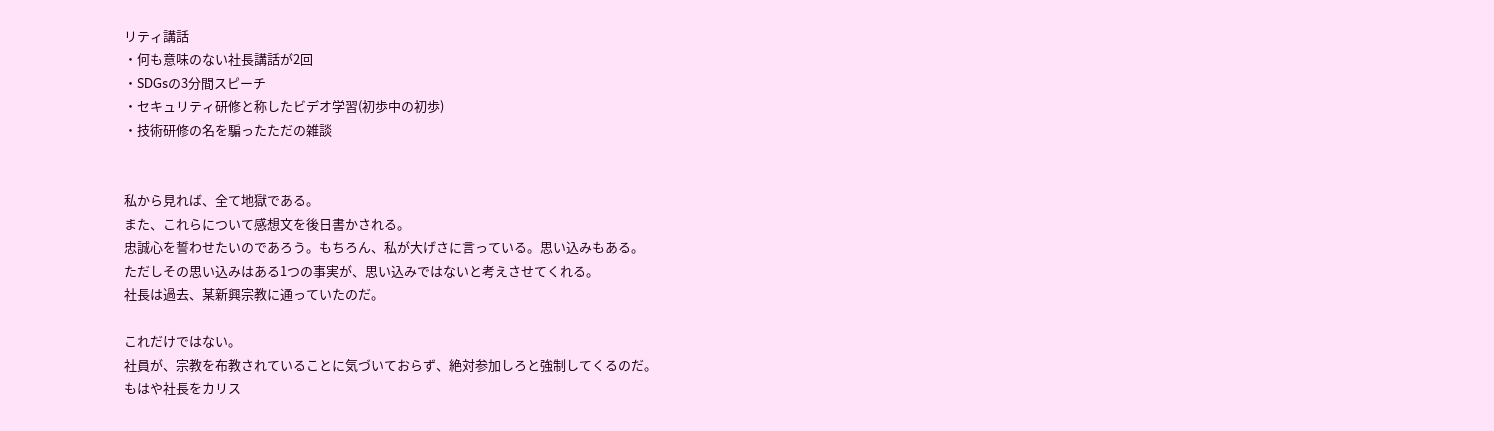リティ講話
・何も意味のない社長講話が2回
・SDGsの3分間スピーチ
・セキュリティ研修と称したビデオ学習(初歩中の初歩)
・技術研修の名を騙ったただの雑談


私から見れば、全て地獄である。
また、これらについて感想文を後日書かされる。
忠誠心を誓わせたいのであろう。もちろん、私が大げさに言っている。思い込みもある。
ただしその思い込みはある1つの事実が、思い込みではないと考えさせてくれる。
社長は過去、某新興宗教に通っていたのだ。

これだけではない。
社員が、宗教を布教されていることに気づいておらず、絶対参加しろと強制してくるのだ。
もはや社長をカリス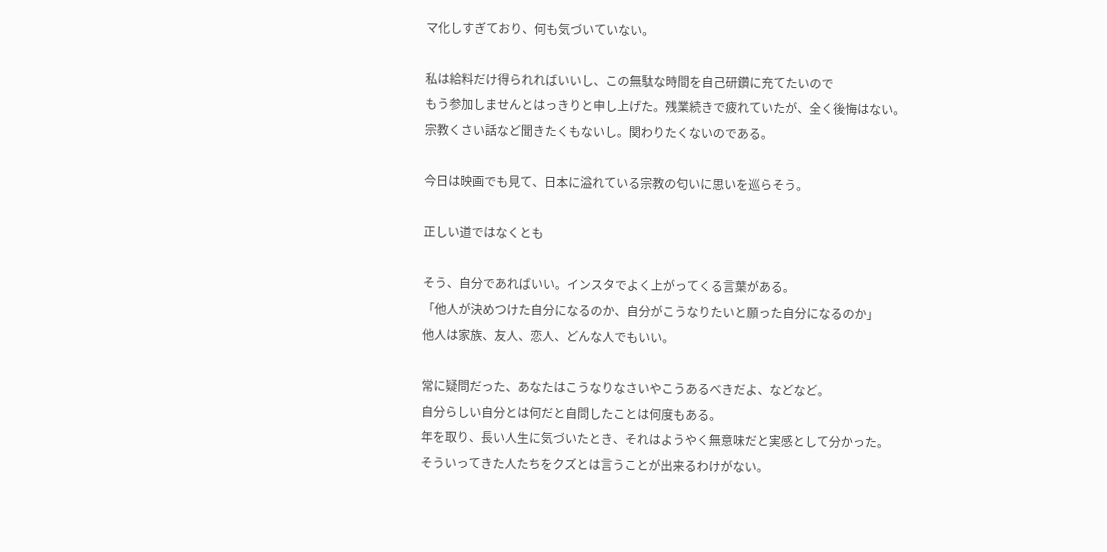マ化しすぎており、何も気づいていない。

私は給料だけ得られればいいし、この無駄な時間を自己研鑽に充てたいので
もう参加しませんとはっきりと申し上げた。残業続きで疲れていたが、全く後悔はない。
宗教くさい話など聞きたくもないし。関わりたくないのである。

今日は映画でも見て、日本に溢れている宗教の匂いに思いを巡らそう。

正しい道ではなくとも

そう、自分であればいい。インスタでよく上がってくる言葉がある。
「他人が決めつけた自分になるのか、自分がこうなりたいと願った自分になるのか」
他人は家族、友人、恋人、どんな人でもいい。

常に疑問だった、あなたはこうなりなさいやこうあるべきだよ、などなど。
自分らしい自分とは何だと自問したことは何度もある。
年を取り、長い人生に気づいたとき、それはようやく無意味だと実感として分かった。
そういってきた人たちをクズとは言うことが出来るわけがない。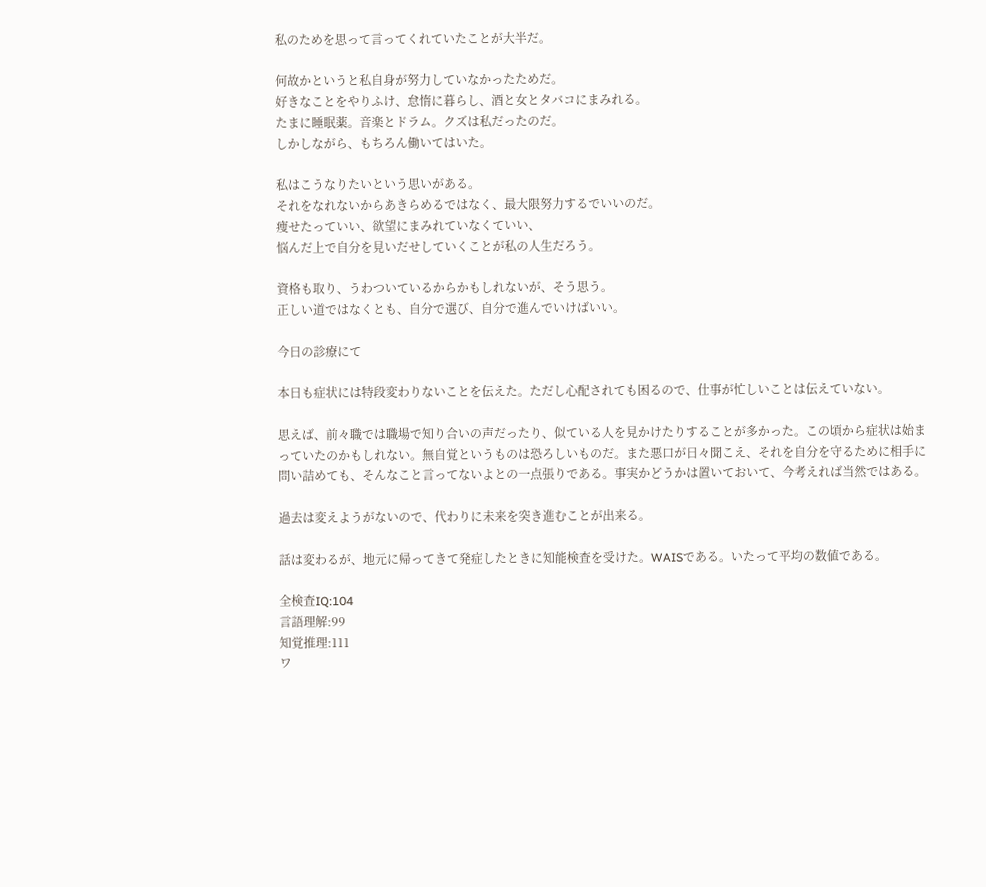私のためを思って言ってくれていたことが大半だ。

何故かというと私自身が努力していなかったためだ。
好きなことをやりふけ、怠惰に暮らし、酒と女とタバコにまみれる。
たまに睡眠薬。音楽とドラム。クズは私だったのだ。
しかしながら、もちろん働いてはいた。

私はこうなりたいという思いがある。
それをなれないからあきらめるではなく、最大限努力するでいいのだ。
痩せたっていい、欲望にまみれていなくていい、
悩んだ上で自分を見いだせしていくことが私の人生だろう。

資格も取り、うわついているからかもしれないが、そう思う。
正しい道ではなくとも、自分で選び、自分で進んでいけばいい。

今日の診療にて

本日も症状には特段変わりないことを伝えた。ただし心配されても困るので、仕事が忙しいことは伝えていない。

思えば、前々職では職場で知り合いの声だったり、似ている人を見かけたりすることが多かった。この頃から症状は始まっていたのかもしれない。無自覚というものは恐ろしいものだ。また悪口が日々聞こえ、それを自分を守るために相手に問い詰めても、そんなこと言ってないよとの一点張りである。事実かどうかは置いておいて、今考えれば当然ではある。

過去は変えようがないので、代わりに未来を突き進むことが出来る。

話は変わるが、地元に帰ってきて発症したときに知能検査を受けた。WAISである。いたって平均の数値である。

全検査IQ:104
言語理解:99
知覚推理:111
ワ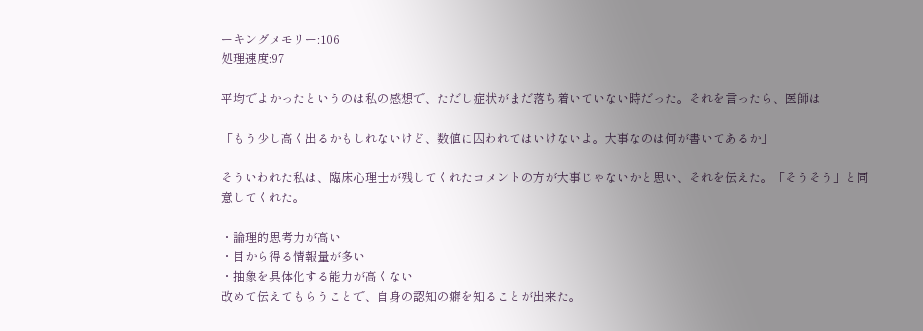ーキングメモリー:106
処理速度:97

平均でよかったというのは私の感想で、ただし症状がまだ落ち着いていない時だった。それを言ったら、医師は

「もう少し高く出るかもしれないけど、数値に囚われてはいけないよ。大事なのは何が書いてあるか」

そういわれた私は、臨床心理士が残してくれたコメントの方が大事じゃないかと思い、それを伝えた。「そうそう」と同意してくれた。

・論理的思考力が高い
・目から得る情報量が多い
・抽象を具体化する能力が高くない
改めて伝えてもらうことで、自身の認知の癖を知ることが出来た。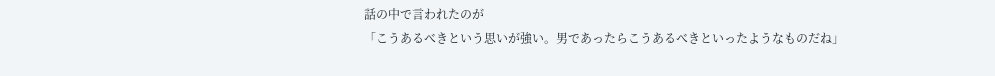話の中で言われたのが
「こうあるべきという思いが強い。男であったらこうあるべきといったようなものだね」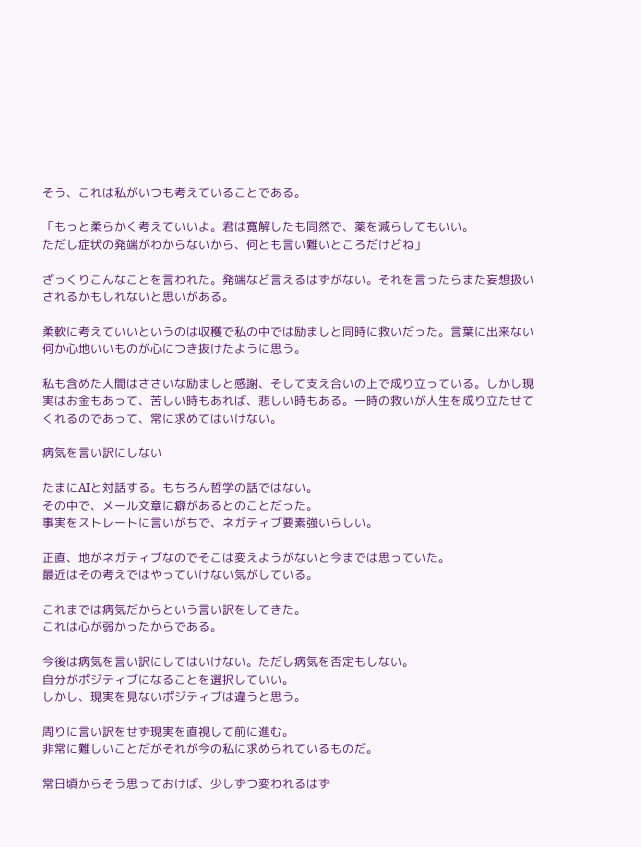そう、これは私がいつも考えていることである。

「もっと柔らかく考えていいよ。君は寛解したも同然で、薬を減らしてもいい。
ただし症状の発端がわからないから、何とも言い難いところだけどね」

ざっくりこんなことを言われた。発端など言えるはずがない。それを言ったらまた妄想扱いされるかもしれないと思いがある。

柔軟に考えていいというのは収穫で私の中では励ましと同時に救いだった。言葉に出来ない何か心地いいものが心につき抜けたように思う。

私も含めた人間はささいな励ましと感謝、そして支え合いの上で成り立っている。しかし現実はお金もあって、苦しい時もあれば、悲しい時もある。一時の救いが人生を成り立たせてくれるのであって、常に求めてはいけない。

病気を言い訳にしない

たまにAIと対話する。もちろん哲学の話ではない。
その中で、メール文章に癖があるとのことだった。
事実をストレートに言いがちで、ネガティブ要素強いらしい。

正直、地がネガティブなのでそこは変えようがないと今までは思っていた。
最近はその考えではやっていけない気がしている。

これまでは病気だからという言い訳をしてきた。
これは心が弱かったからである。

今後は病気を言い訳にしてはいけない。ただし病気を否定もしない。
自分がポジティブになることを選択していい。
しかし、現実を見ないポジティブは違うと思う。

周りに言い訳をせず現実を直視して前に進む。
非常に難しいことだがそれが今の私に求められているものだ。

常日頃からそう思っておけば、少しずつ変われるはず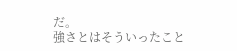だ。
強さとはそういったこと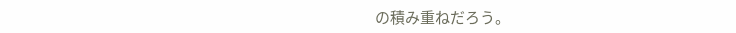の積み重ねだろう。